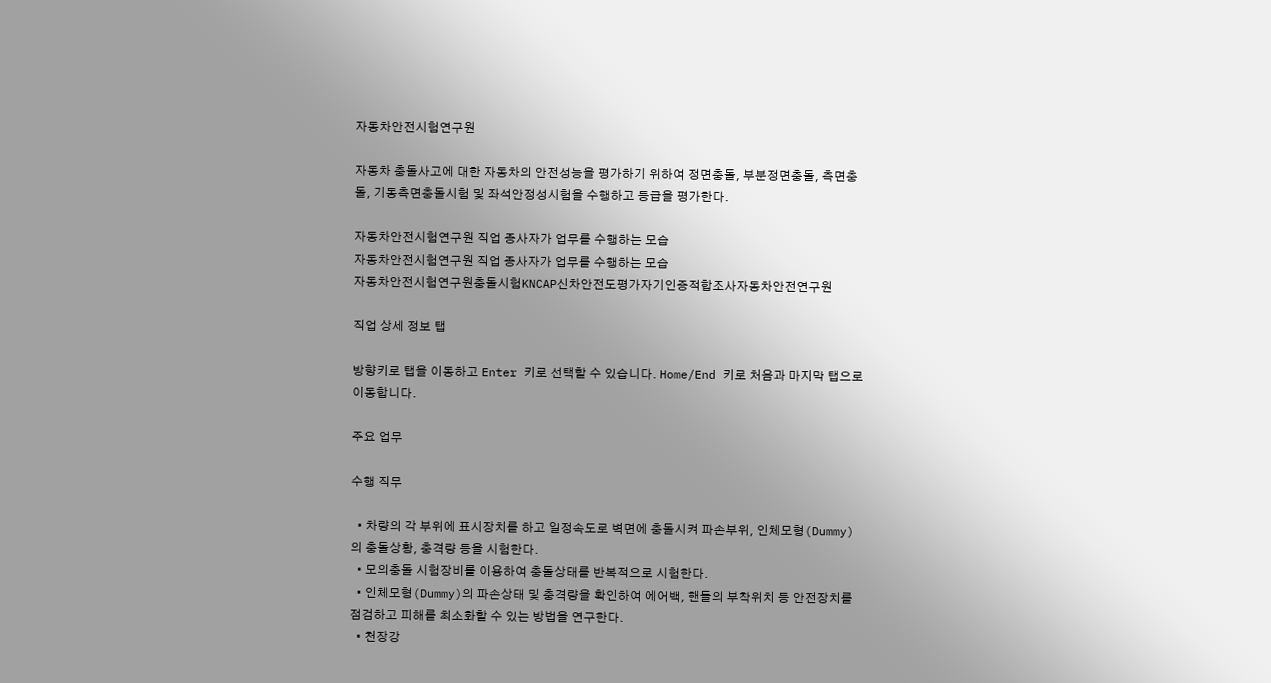자동차안전시험연구원

자동차 충돌사고에 대한 자동차의 안전성능을 평가하기 위하여 정면충돌, 부분정면충돌, 측면충돌, 기동측면충돌시험 및 좌석안정성시험을 수행하고 등급을 평가한다.

자동차안전시험연구원 직업 종사자가 업무를 수행하는 모습
자동차안전시험연구원 직업 종사자가 업무를 수행하는 모습
자동차안전시험연구원충돌시험KNCAP신차안전도평가자기인증적합조사자동차안전연구원

직업 상세 정보 탭

방향키로 탭을 이동하고 Enter 키로 선택할 수 있습니다. Home/End 키로 처음과 마지막 탭으로 이동합니다.

주요 업무

수행 직무

  • 차량의 각 부위에 표시장치를 하고 일정속도로 벽면에 충돌시켜 파손부위, 인체모형(Dummy)의 충돌상황, 충격량 등을 시험한다.
  • 모의충돌 시험장비를 이용하여 충돌상태를 반복적으로 시험한다.
  • 인체모형(Dummy)의 파손상태 및 충격량을 확인하여 에어백, 핸들의 부착위치 등 안전장치를 점검하고 피해를 최소화할 수 있는 방법을 연구한다.
  • 천장강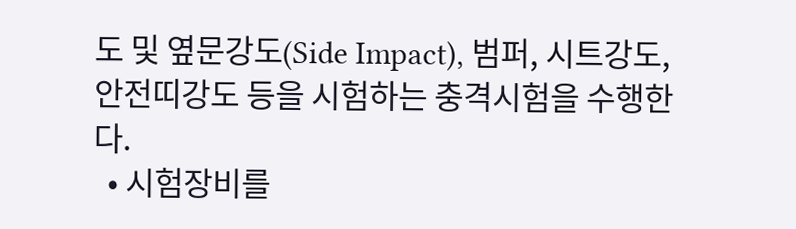도 및 옆문강도(Side Impact), 범퍼, 시트강도, 안전띠강도 등을 시험하는 충격시험을 수행한다.
  • 시험장비를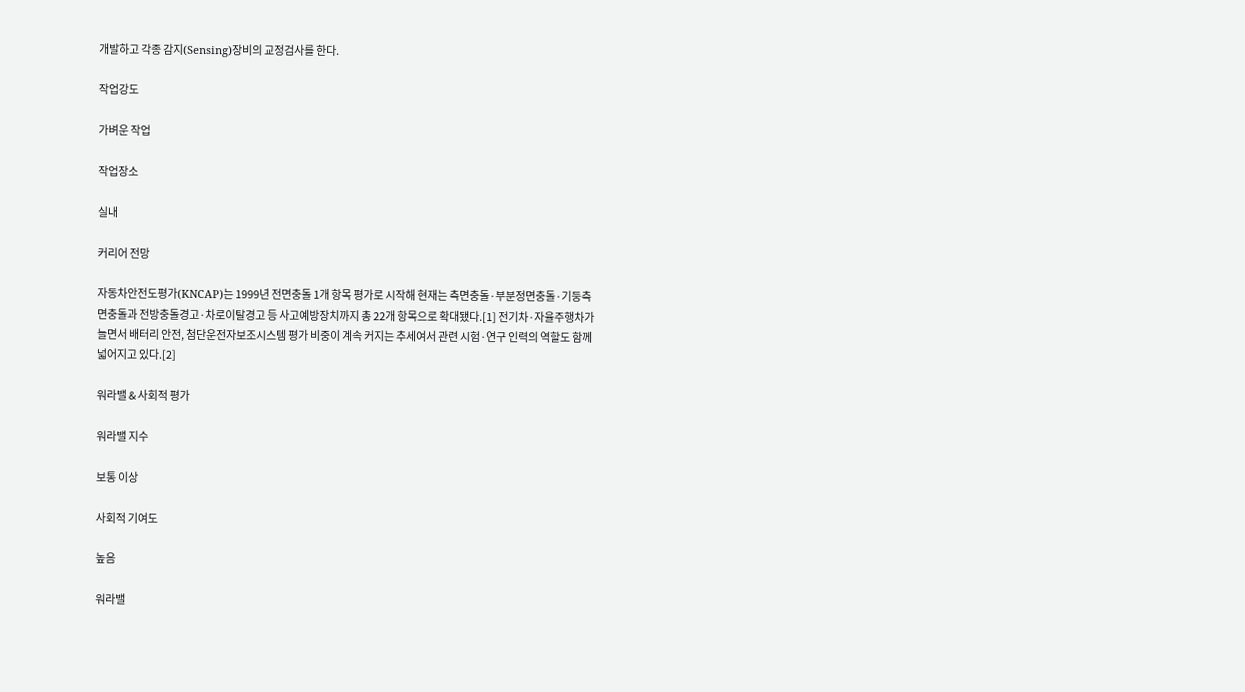개발하고 각종 감지(Sensing)장비의 교정검사를 한다.

작업강도

가벼운 작업

작업장소

실내

커리어 전망

자동차안전도평가(KNCAP)는 1999년 전면충돌 1개 항목 평가로 시작해 현재는 측면충돌·부분정면충돌·기둥측면충돌과 전방충돌경고·차로이탈경고 등 사고예방장치까지 총 22개 항목으로 확대됐다.[1] 전기차·자율주행차가 늘면서 배터리 안전, 첨단운전자보조시스템 평가 비중이 계속 커지는 추세여서 관련 시험·연구 인력의 역할도 함께 넓어지고 있다.[2]

워라밸 & 사회적 평가

워라밸 지수

보통 이상

사회적 기여도

높음

워라밸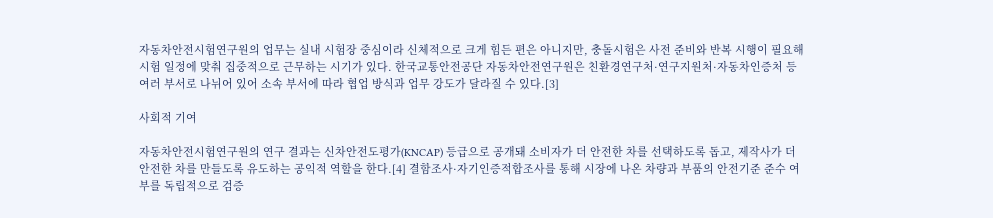자동차안전시험연구원의 업무는 실내 시험장 중심이라 신체적으로 크게 힘든 편은 아니지만, 충돌시험은 사전 준비와 반복 시행이 필요해 시험 일정에 맞춰 집중적으로 근무하는 시기가 있다. 한국교통안전공단 자동차안전연구원은 친환경연구처·연구지원처·자동차인증처 등 여러 부서로 나뉘어 있어 소속 부서에 따라 협업 방식과 업무 강도가 달라질 수 있다.[3]

사회적 기여

자동차안전시험연구원의 연구 결과는 신차안전도평가(KNCAP) 등급으로 공개돼 소비자가 더 안전한 차를 선택하도록 돕고, 제작사가 더 안전한 차를 만들도록 유도하는 공익적 역할을 한다.[4] 결함조사·자기인증적합조사를 통해 시장에 나온 차량과 부품의 안전기준 준수 여부를 독립적으로 검증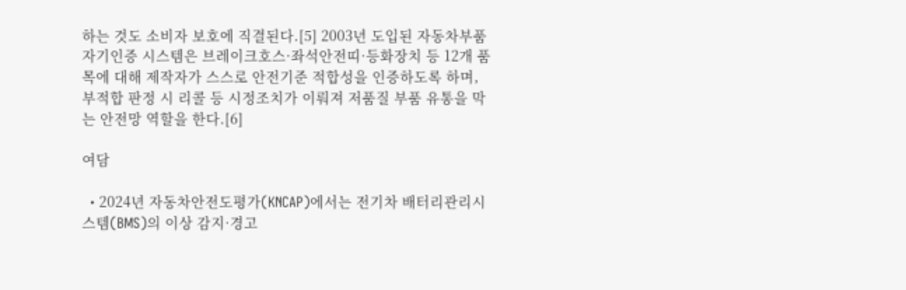하는 것도 소비자 보호에 직결된다.[5] 2003년 도입된 자동차부품 자기인증 시스템은 브레이크호스·좌석안전띠·등화장치 등 12개 품목에 대해 제작자가 스스로 안전기준 적합성을 인증하도록 하며, 부적합 판정 시 리콜 등 시정조치가 이뤄져 저품질 부품 유통을 막는 안전망 역할을 한다.[6]

여담

  • 2024년 자동차안전도평가(KNCAP)에서는 전기차 배터리관리시스템(BMS)의 이상 감지·경고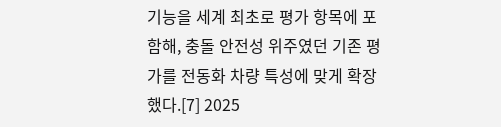기능을 세계 최초로 평가 항목에 포함해, 충돌 안전성 위주였던 기존 평가를 전동화 차량 특성에 맞게 확장했다.[7] 2025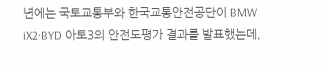년에는 국토교통부와 한국교통안전공단이 BMW iX2·BYD 아토3의 안전도평가 결과를 발표했는데,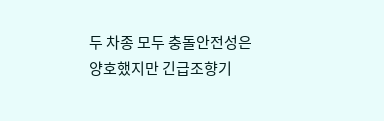두 차종 모두 충돌안전성은 양호했지만 긴급조향기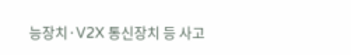능장치·V2X 통신장치 등 사고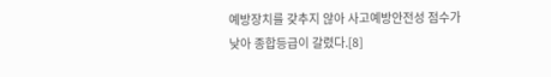예방장치를 갖추지 않아 사고예방안전성 점수가 낮아 종합등급이 갈렸다.[8]